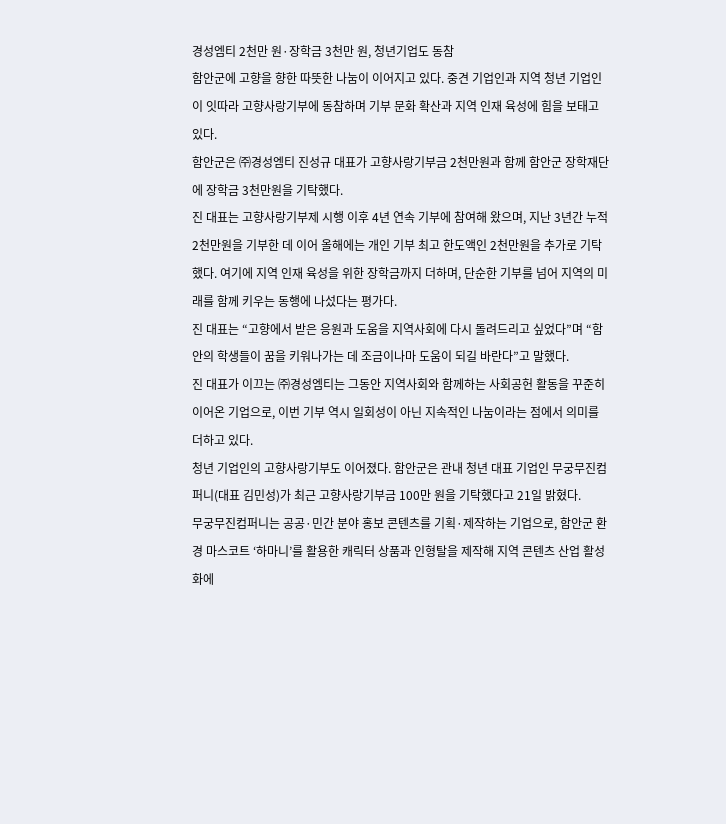경성엠티 2천만 원·장학금 3천만 원, 청년기업도 동참
함안군에 고향을 향한 따뜻한 나눔이 이어지고 있다. 중견 기업인과 지역 청년 기업인이 잇따라 고향사랑기부에 동참하며 기부 문화 확산과 지역 인재 육성에 힘을 보태고 있다.
함안군은 ㈜경성엠티 진성규 대표가 고향사랑기부금 2천만원과 함께 함안군 장학재단에 장학금 3천만원을 기탁했다.
진 대표는 고향사랑기부제 시행 이후 4년 연속 기부에 참여해 왔으며, 지난 3년간 누적 2천만원을 기부한 데 이어 올해에는 개인 기부 최고 한도액인 2천만원을 추가로 기탁했다. 여기에 지역 인재 육성을 위한 장학금까지 더하며, 단순한 기부를 넘어 지역의 미래를 함께 키우는 동행에 나섰다는 평가다.
진 대표는 “고향에서 받은 응원과 도움을 지역사회에 다시 돌려드리고 싶었다”며 “함안의 학생들이 꿈을 키워나가는 데 조금이나마 도움이 되길 바란다”고 말했다.
진 대표가 이끄는 ㈜경성엠티는 그동안 지역사회와 함께하는 사회공헌 활동을 꾸준히 이어온 기업으로, 이번 기부 역시 일회성이 아닌 지속적인 나눔이라는 점에서 의미를 더하고 있다.
청년 기업인의 고향사랑기부도 이어졌다. 함안군은 관내 청년 대표 기업인 무궁무진컴퍼니(대표 김민성)가 최근 고향사랑기부금 100만 원을 기탁했다고 21일 밝혔다.
무궁무진컴퍼니는 공공·민간 분야 홍보 콘텐츠를 기획·제작하는 기업으로, 함안군 환경 마스코트 ‘하마니’를 활용한 캐릭터 상품과 인형탈을 제작해 지역 콘텐츠 산업 활성화에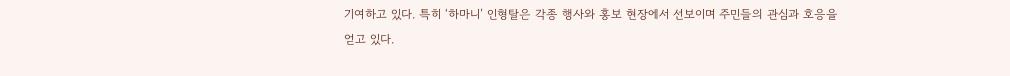기여하고 있다. 특히 ‘하마니’ 인형탈은 각종 행사와 홍보 현장에서 선보이며 주민들의 관심과 호응을 얻고 있다.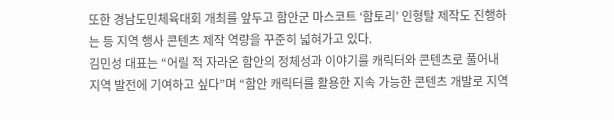또한 경남도민체육대회 개최를 앞두고 함안군 마스코트 ‘함토리’ 인형탈 제작도 진행하는 등 지역 행사 콘텐츠 제작 역량을 꾸준히 넓혀가고 있다.
김민성 대표는 “어릴 적 자라온 함안의 정체성과 이야기를 캐릭터와 콘텐츠로 풀어내 지역 발전에 기여하고 싶다”며 “함안 캐릭터를 활용한 지속 가능한 콘텐츠 개발로 지역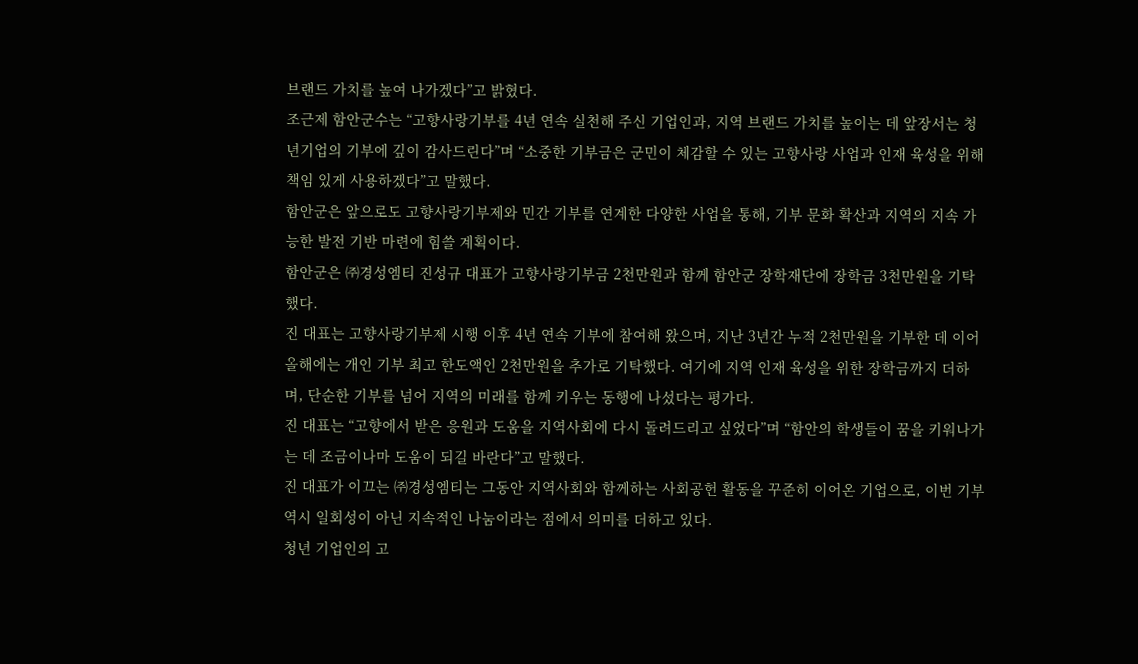브랜드 가치를 높여 나가겠다”고 밝혔다.
조근제 함안군수는 “고향사랑기부를 4년 연속 실천해 주신 기업인과, 지역 브랜드 가치를 높이는 데 앞장서는 청년기업의 기부에 깊이 감사드린다”며 “소중한 기부금은 군민이 체감할 수 있는 고향사랑 사업과 인재 육성을 위해 책임 있게 사용하겠다”고 말했다.
함안군은 앞으로도 고향사랑기부제와 민간 기부를 연계한 다양한 사업을 통해, 기부 문화 확산과 지역의 지속 가능한 발전 기반 마련에 힘쓸 계획이다.
함안군은 ㈜경성엠티 진성규 대표가 고향사랑기부금 2천만원과 함께 함안군 장학재단에 장학금 3천만원을 기탁했다.
진 대표는 고향사랑기부제 시행 이후 4년 연속 기부에 참여해 왔으며, 지난 3년간 누적 2천만원을 기부한 데 이어 올해에는 개인 기부 최고 한도액인 2천만원을 추가로 기탁했다. 여기에 지역 인재 육성을 위한 장학금까지 더하며, 단순한 기부를 넘어 지역의 미래를 함께 키우는 동행에 나섰다는 평가다.
진 대표는 “고향에서 받은 응원과 도움을 지역사회에 다시 돌려드리고 싶었다”며 “함안의 학생들이 꿈을 키워나가는 데 조금이나마 도움이 되길 바란다”고 말했다.
진 대표가 이끄는 ㈜경성엠티는 그동안 지역사회와 함께하는 사회공헌 활동을 꾸준히 이어온 기업으로, 이번 기부 역시 일회성이 아닌 지속적인 나눔이라는 점에서 의미를 더하고 있다.
청년 기업인의 고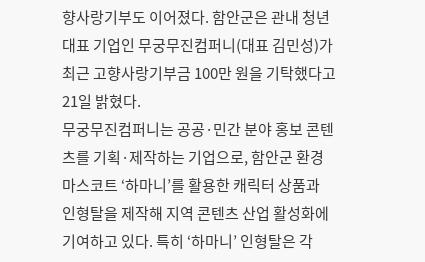향사랑기부도 이어졌다. 함안군은 관내 청년 대표 기업인 무궁무진컴퍼니(대표 김민성)가 최근 고향사랑기부금 100만 원을 기탁했다고 21일 밝혔다.
무궁무진컴퍼니는 공공·민간 분야 홍보 콘텐츠를 기획·제작하는 기업으로, 함안군 환경 마스코트 ‘하마니’를 활용한 캐릭터 상품과 인형탈을 제작해 지역 콘텐츠 산업 활성화에 기여하고 있다. 특히 ‘하마니’ 인형탈은 각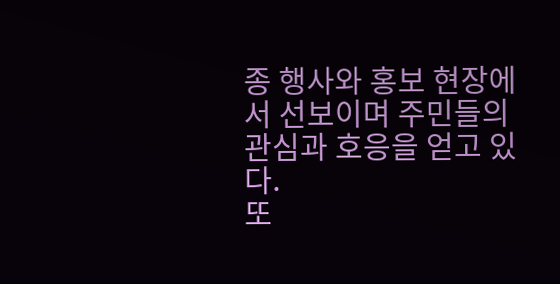종 행사와 홍보 현장에서 선보이며 주민들의 관심과 호응을 얻고 있다.
또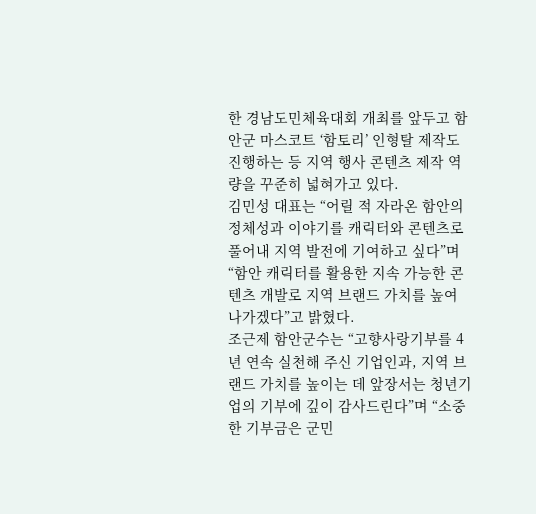한 경남도민체육대회 개최를 앞두고 함안군 마스코트 ‘함토리’ 인형탈 제작도 진행하는 등 지역 행사 콘텐츠 제작 역량을 꾸준히 넓혀가고 있다.
김민성 대표는 “어릴 적 자라온 함안의 정체성과 이야기를 캐릭터와 콘텐츠로 풀어내 지역 발전에 기여하고 싶다”며 “함안 캐릭터를 활용한 지속 가능한 콘텐츠 개발로 지역 브랜드 가치를 높여 나가겠다”고 밝혔다.
조근제 함안군수는 “고향사랑기부를 4년 연속 실천해 주신 기업인과, 지역 브랜드 가치를 높이는 데 앞장서는 청년기업의 기부에 깊이 감사드린다”며 “소중한 기부금은 군민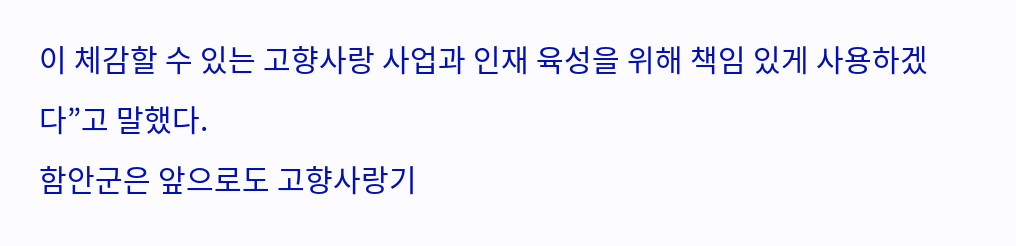이 체감할 수 있는 고향사랑 사업과 인재 육성을 위해 책임 있게 사용하겠다”고 말했다.
함안군은 앞으로도 고향사랑기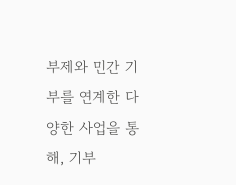부제와 민간 기부를 연계한 다양한 사업을 통해, 기부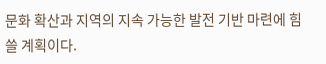문화 확산과 지역의 지속 가능한 발전 기반 마련에 힘쓸 계획이다.